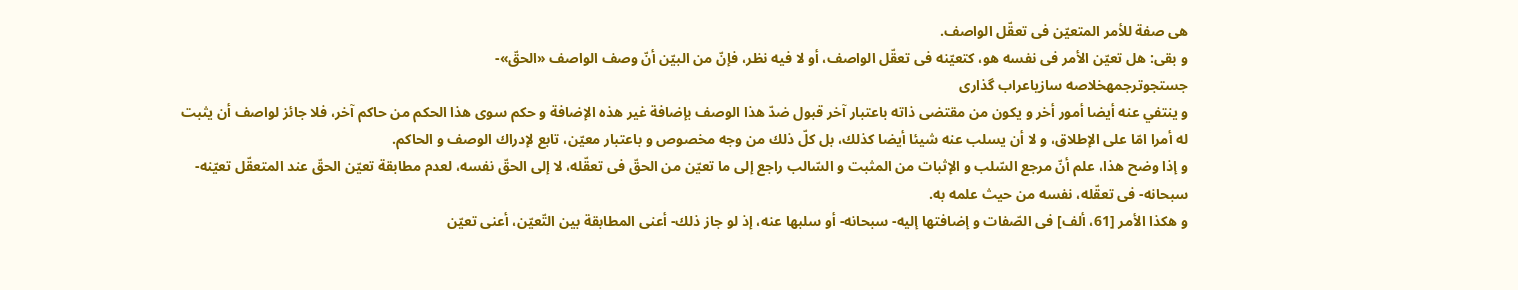هى صفة للأمر المتعيّن فى تعقّل الواصف.
و بقى: هل تعيّن الأمر فى نفسه هو، كتعيّنه فى تعقّل الواصف، أو لا فيه نظر، فإنّ من البيّن أنّ وصف الواصف «الحقّ»-
جستجوترجمهخلاصه سازیاعراب گذاری
و ينتفي عنه أيضا أمور أخر و يكون من مقتضى ذاته باعتبار آخر قبول ضدّ هذا الوصف بإضافة غير هذه الإضافة و حكم سوى هذا الحكم من حاكم آخر، فلا جائز لواصف أن يثبت له أمرا امّا على الإطلاق، و لا أن يسلب عنه شيئا أيضا كذلك، بل كلّ ذلك من وجه مخصوص و باعتبار معيّن، تابع لإدراك الوصف و الحاكم.
و إذا وضح هذا، علم أنّ مرجع السّلب و الإثبات من المثبت و السّالب راجع إلى ما تعيّن من الحقّ فى تعقّله، لا إلى الحقّ نفسه، لعدم مطابقة تعيّن الحقّ عند المتعقّل تعيّنه- سبحانه- فى تعقّله، نفسه من حيث علمه به.
و هكذا الأمر [61، ألف] فى الصّفات و إضافتها إليه- سبحانه- أو سلبها عنه، إذ لو جاز ذلك- أعنى المطابقة بين التّعيّن، أعنى تعيّن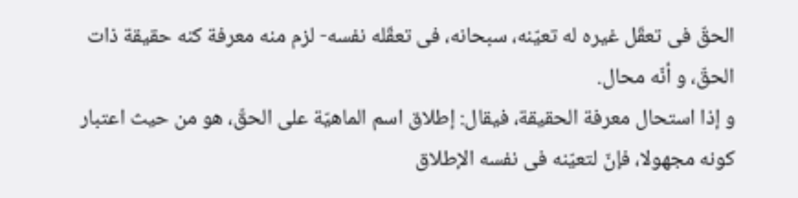الحقّ فى تعقّل غيره له تعيّنه، سبحانه، فى تعقّله نفسه- لزم منه معرفة كنه حقيقة ذات الحقّ، و أنّه محال.
و إذا استحال معرفة الحقيقة، فيقال: إطلاق اسم الماهيّة على الحقّ، هو من حيث اعتبار كونه مجهولا، فإنّ لتعيّنه فى نفسه الإطلاق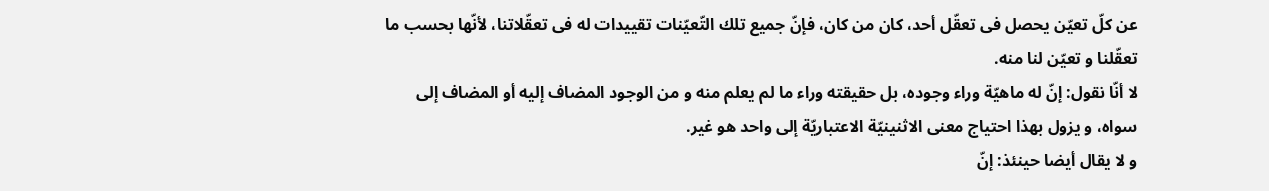عن كلّ تعيّن يحصل فى تعقّل أحد، كان من كان، فإنّ جميع تلك التّعيّنات تقييدات له فى تعقّلاتنا، لأنّها بحسب ما تعقّلنا و تعيّن لنا منه.
لا أنّا نقول: إنّ له ماهيّة وراء وجوده، بل حقيقته وراء ما لم يعلم منه و من الوجود المضاف إليه أو المضاف إلى سواه، و يزول بهذا احتياج معنى الاثنينيّة الاعتباريّة إلى واحد هو غير.
و لا يقال أيضا حينئذ: إنّ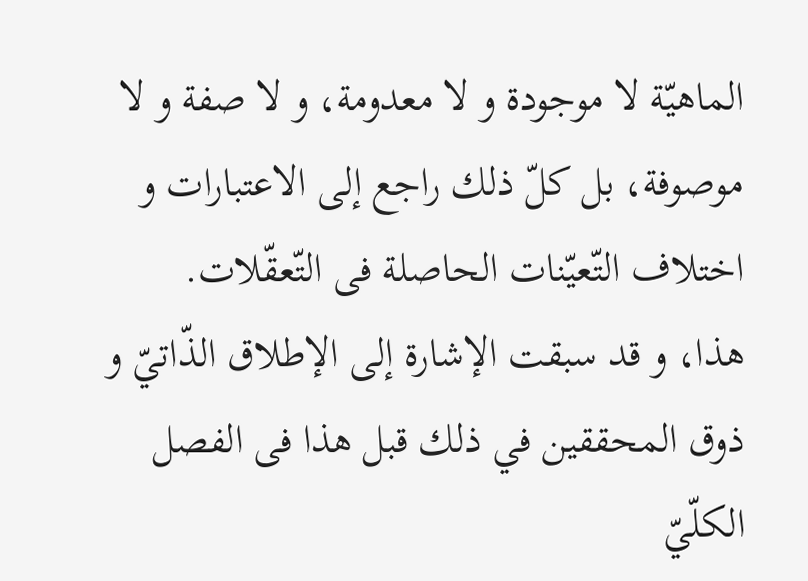الماهيّة لا موجودة و لا معدومة، و لا صفة و لا موصوفة، بل كلّ ذلك راجع إلى الاعتبارات و اختلاف التّعيّنات الحاصلة فى التّعقّلات.
هذا، و قد سبقت الإشارة إلى الإطلاق الذّاتيّ و ذوق المحققين في ذلك قبل هذا فى الفصل الكلّيّ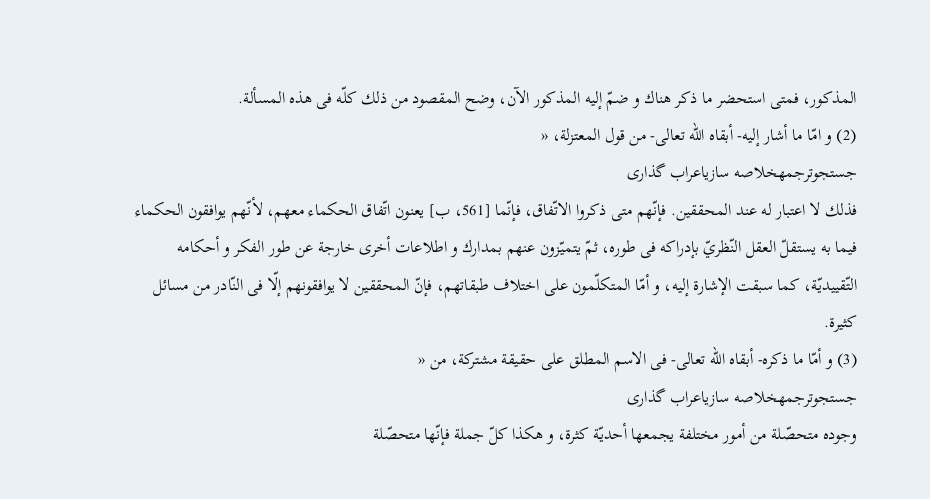المذكور، فمتى استحضر ما ذكر هناك و ضمّ إليه المذكور الآن، وضح المقصود من ذلك كلّه فى هذه المسألة.
(2) و امّا ما أشار إليه- أبقاه اللّه تعالى- من قول المعتزلة، «
جستجوترجمهخلاصه سازیاعراب گذاری
فذلك لا اعتبار له عند المحققين. فإنّهم متى ذكروا الاتّفاق، فإنّما [561، ب] يعنون اتّفاق الحكماء معهم، لأنّهم يوافقون الحكماء فيما به يستقلّ العقل النّظريّ بإدراكه فى طوره، ثمّ يتميّزون عنهم بمدارك و اطلاعات أخرى خارجة عن طور الفكر و أحكامه التّقييديّة، كما سبقت الإشارة إليه، و أمّا المتكلّمون على اختلاف طبقاتهم، فإنّ المحققين لا يوافقونهم إلّا فى النّادر من مسائل كثيرة.
(3) و أمّا ما ذكره- أبقاه اللّه تعالى- فى الاسم المطلق على حقيقة مشتركة، من «
جستجوترجمهخلاصه سازیاعراب گذاری
وجوده متحصّلة من أمور مختلفة يجمعها أحديّة كثرة، و هكذا كلّ جملة فإنّها متحصّلة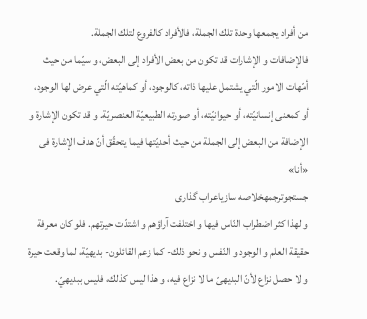من أفراد يجمعها وحدة تلك الجملة، فالأفراد كالفروع لتلك الجملة.
فالإضافات و الإشارات قد تكون من بعض الأفراد إلى البعض، و سيّما من حيث أمّهات الامور الّتي يشتمل عليها ذاته، كالوجود، أو كماهيّته الّتي عرض لها الوجود، أو كمعنى إنسانيّته، أو حيوانيّته، أو صورته الطبيعيّة العنصريّة. و قد تكون الإشارة و الإضافة من البعض إلى الجملة من حيث أحديّتها فيما يتحقّق أنّ هدف الإشارة فى «أنا»
جستجوترجمهخلاصه سازیاعراب گذاری
و لهذا كثر اضطراب النّاس فيها و اختلفت آراؤهم و اشتدّت حيرتهم. فلو كان معرفة حقيقة العلم و الوجود و النّفس و نحو ذلك- كما زعم القائلون- بديهيّة، لما وقعت حيرة و لا حصل نزاع لأنّ البديهىّ ما لا نزاع فيه، و هذا ليس كذلك، فليس ببديهيّ.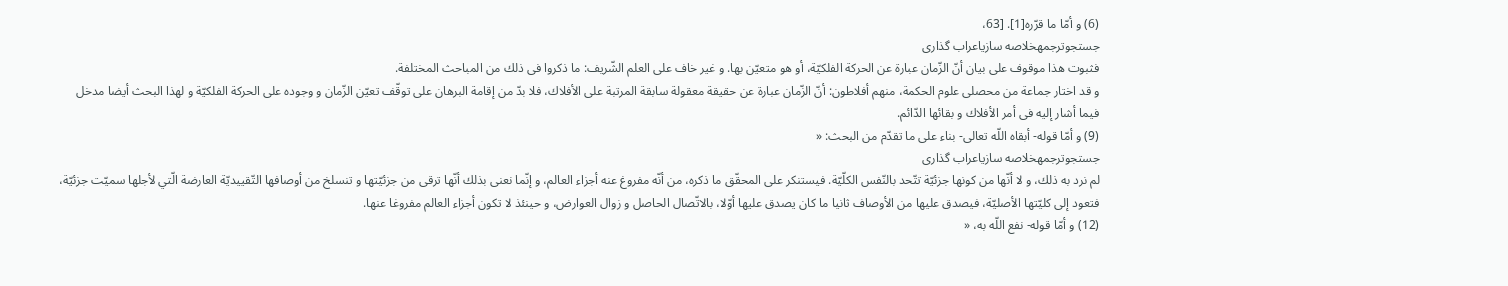(6) و أمّا ما قرّره[1]. [63،
جستجوترجمهخلاصه سازیاعراب گذاری
فثبوت هذا موقوف على بيان أنّ الزّمان عبارة عن الحركة الفلكيّة، أو هو متعيّن بها. و غير خاف على العلم الشّريف: ما ذكروا فى ذلك من المباحث المختلفة.
و قد اختار جماعة من محصلى علوم الحكمة، منهم أفلاطون: أنّ الزّمان عبارة عن حقيقة معقولة سابقة المرتبة على الأفلاك، فلا بدّ من إقامة البرهان على توقّف تعيّن الزّمان و وجوده على الحركة الفلكيّة و لهذا البحث أيضا مدخل فيما أشار إليه فى أمر الأفلاك و بقائها الدّائم.
(9) و أمّا قوله- أبقاه اللّه تعالى- بناء على ما تقدّم من البحث: «
جستجوترجمهخلاصه سازیاعراب گذاری
لم نرد به ذلك، و لا أنّها من كونها جزئيّة تتّحد بالنّفس الكلّيّة. فيستنكر على المحقّق ما ذكره، من أنّه مفروغ عنه أجزاء العالم، و إنّما نعنى بذلك أنّها ترقى من جزئيّتها و تنسلخ من أوصافها التّقييديّة العارضة الّتي لأجلها سميّت جزئيّة، فتعود إلى كليّتها الأصليّة، فيصدق عليها من الأوصاف ثانيا ما كان يصدق عليها أوّلا، بالاتّصال الحاصل و زوال العوارض، و حينئذ لا تكون أجزاء العالم مفروغا عنها.
(12) و أمّا قوله- نفع اللّه به، «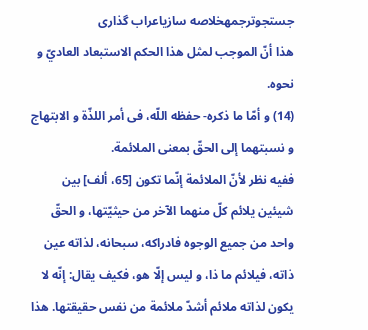جستجوترجمهخلاصه سازیاعراب گذاری
هذا أنّ الموجب لمثل هذا الحكم الاستبعاد العاديّ و نحوه.
(14) و أمّا ما ذكره- حفظه اللّه، فى أمر اللذّة و الابتهاج و نسبتهما إلى الحقّ بمعنى الملائمة.
ففيه نظر لأنّ الملائمة إنّما تكون [65، ألف] بين شيئين يلائم كلّ منهما الآخر من حيثيّتها، و الحقّ واحد من جميع الوجوه فادراكه، سبحانه، لذاته عين ذاته، فيلائم ما ذا، و ليس إلّا هو، فكيف يقال: إنّه لا يكون لذاته ملائم أشدّ ملائمة من نفس حقيقتها. هذا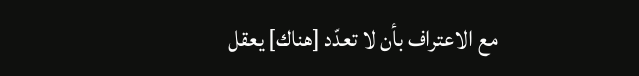مع الاعتراف بأن لا تعدّد [هناك] يعقل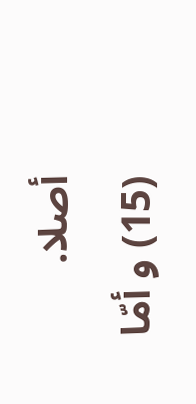أصلا.
(15) و أمّا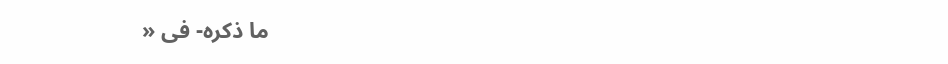ما ذكره- فى «